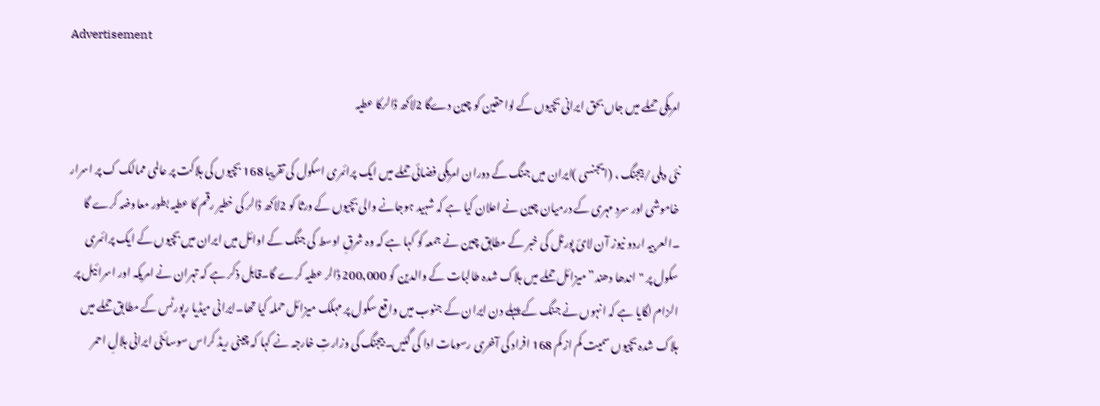Advertisement

امریکی حملے میں جاں بحق ایرانی بچیوں کے لواحقین کو چین دےگا 2لاکھ ڈالرکا عطیہ

نئی دہلی /بیجنگ ، (ایجنسی )ایران میں جنگ کے دوران امریکی فضائی حملے میں ایک پرائمری اسکول کی تقریبا 168 بچیوں کی ہلاکت پر عالمی ممالک ک پر اسرار خاموشی اور سرد مہری کے درمیان چین نے اعلان کیا ہے کہ شہید ہوجانے والی بچیوں کے ورثا کو 2لاکھ ڈالر کی خطیر رقم کا عطیہ بطور معاوضہ کرے گا ۔العربیہ اردو نیوز آن لائ پورٹل کی خبر کے مطابق چین نے جمعہ کو کہا ہے کہ وہ شرقِ اوسط کی جنگ کے اوائل میں ایران میں بچیوں کے ایک پرائمری سکول پر "اندھا دھند” میزائل حملے میں ہلاک شدہ طالبات کے والدین کو 200,000 ڈالر عطیہ کرے گا۔قابل ذکر ہے کہ تہران نے امریکہ اور اسرائیل پر الزام لگایا ہے کہ انہوں نے جنگ کے پہلے دن ایران کے جنوب میں واقع سکول پر مہلک میزائل حملہ کیا تھا۔ایرانی میڈیا رپورٹس کے مطابق حملے میں ہلاک شدہ بچیوں سمیت کم از کم 168 افراد کی آخری رسومات ادا کی گئیں۔ بیجنگ کی وزارتِ خارجہ نے کہا کہ چینی ریڈ کراس سوسائٹی ایرانی ہلالِ احمر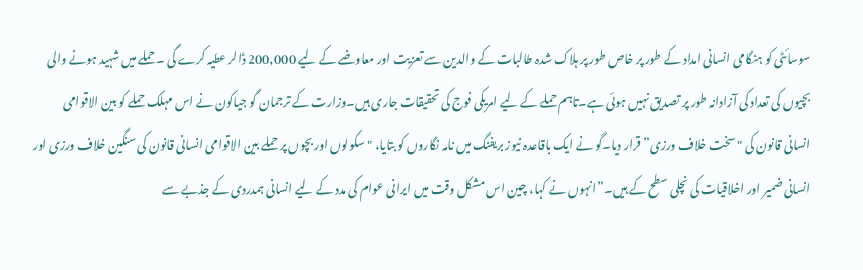سوسائٹی کو ہنگامی انسانی امداد کے طور پر خاص طور پر ہلاک شدہ طالبات کے والدین سے تعزیت اور معاوضے کے لیے 200,000 ڈالر عطیہ کرے گی ۔حملے میں شہید ہونے والی بچیوں کی تعداد کی آزادانہ طور پر تصدیق نہیں ہوئی ہے۔تاہم حملے کے لیے امریکی فوج کی تحقیقات جاری ہیں۔وزارت کے ترجمان گو جیاکون نے اس مہلک حملے کو بین الاقوامی انسانی قانون کی "سخت خلاف ورزی” قرار دیا۔گو نے ایک باقاعدہ نیوز بریفنگ میں نامہ نگاروں کو بتایا، "سکولوں اور بچوں پر حملے بین الاقوامی انسانی قانون کی سنگین خلاف ورزی اور انسانی ضمیر اور اخلاقیات کی نچلی سطح کے ہیں۔”انہوں نے کہا، چین اس مشکل وقت میں ایرانی عوام کی مدد کے لیے انسانی ہمدردی کے جذبے سے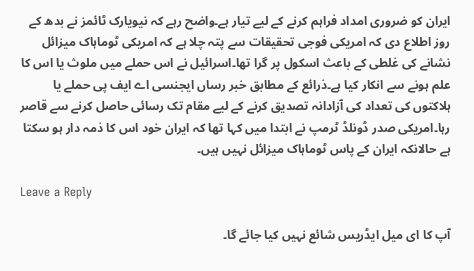ایران کو ضروری امداد فراہم کرنے کے لیے تیار ہے۔واضح رہے کہ نیویارک ٹائمز نے بدھ کے روز اطلاع دی کہ امریکی فوجی تحقیقات سے پتہ چلا ہے کہ امریکی ٹوماہاک میزائل نشانے کی غلطی کے باعث اسکول پر گرا تھا۔اسرائیل نے اس حملے میں ملوث یا اس کا علم ہونے سے انکار کیا ہے۔ذرائع کے مطابق خبر رساں ایجنسی اے ایف پی حملے یا ہلاکتوں کی تعداد کی آزادانہ تصدیق کرنے کے لیے مقام تک رسائی حاصل کرنے سے قاصر رہا۔امریکی صدر ڈونلڈ ٹرمپ نے ابتدا میں کہا تھا کہ ایران خود اس کا ذمہ دار ہو سکتا ہے حالانکہ ایران کے پاس ٹوماہاک میزائل نہیں ہیں۔

Leave a Reply

آپ کا ای میل ایڈریس شائع نہیں کیا جائے گا۔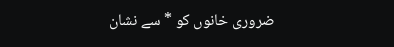ضروری خانوں کو * سے نشان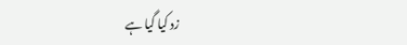زد کیا گیا ہے